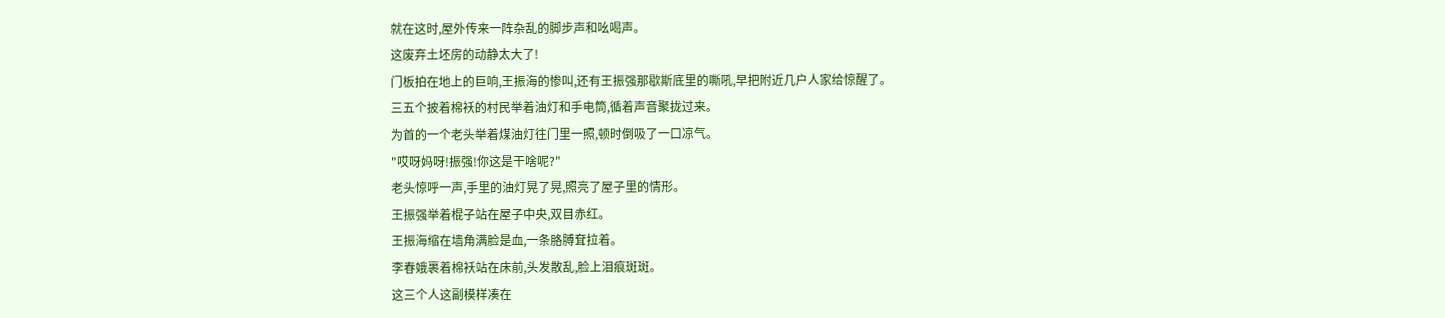就在这时,屋外传来一阵杂乱的脚步声和吆喝声。
这废弃土坯房的动静太大了!
门板拍在地上的巨响,王振海的惨叫,还有王振强那歇斯底里的嘶吼,早把附近几户人家给惊醒了。
三五个披着棉袄的村民举着油灯和手电筒,循着声音聚拢过来。
为首的一个老头举着煤油灯往门里一照,顿时倒吸了一口凉气。
"哎呀妈呀!振强!你这是干啥呢?"
老头惊呼一声,手里的油灯晃了晃,照亮了屋子里的情形。
王振强举着棍子站在屋子中央,双目赤红。
王振海缩在墙角满脸是血,一条胳膊耷拉着。
李春娥裹着棉袄站在床前,头发散乱,脸上泪痕斑斑。
这三个人这副模样凑在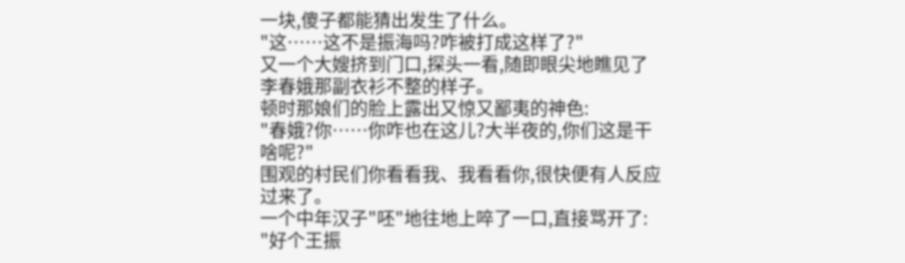一块,傻子都能猜出发生了什么。
"这……这不是振海吗?咋被打成这样了?"
又一个大嫂挤到门口,探头一看,随即眼尖地瞧见了李春娥那副衣衫不整的样子。
顿时那娘们的脸上露出又惊又鄙夷的神色:
"春娥?你……你咋也在这儿?大半夜的,你们这是干啥呢?"
围观的村民们你看看我、我看看你,很快便有人反应过来了。
一个中年汉子"呸"地往地上啐了一口,直接骂开了:
"好个王振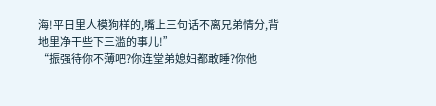海!平日里人模狗样的,嘴上三句话不离兄弟情分,背地里净干些下三滥的事儿!”
“振强待你不薄吧?你连堂弟媳妇都敢睡?你他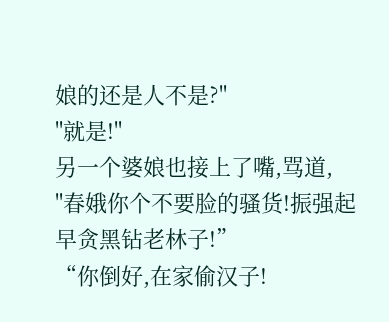娘的还是人不是?"
"就是!"
另一个婆娘也接上了嘴,骂道,
"春娥你个不要脸的骚货!振强起早贪黑钻老林子!”
“你倒好,在家偷汉子!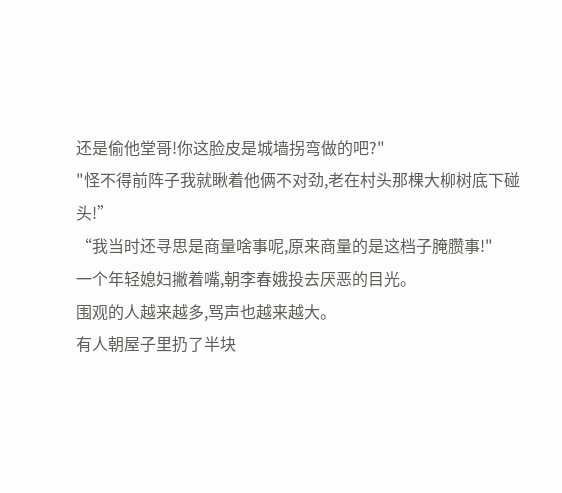还是偷他堂哥!你这脸皮是城墙拐弯做的吧?"
"怪不得前阵子我就瞅着他俩不对劲,老在村头那棵大柳树底下碰头!”
“我当时还寻思是商量啥事呢,原来商量的是这档子腌臜事!"
一个年轻媳妇撇着嘴,朝李春娥投去厌恶的目光。
围观的人越来越多,骂声也越来越大。
有人朝屋子里扔了半块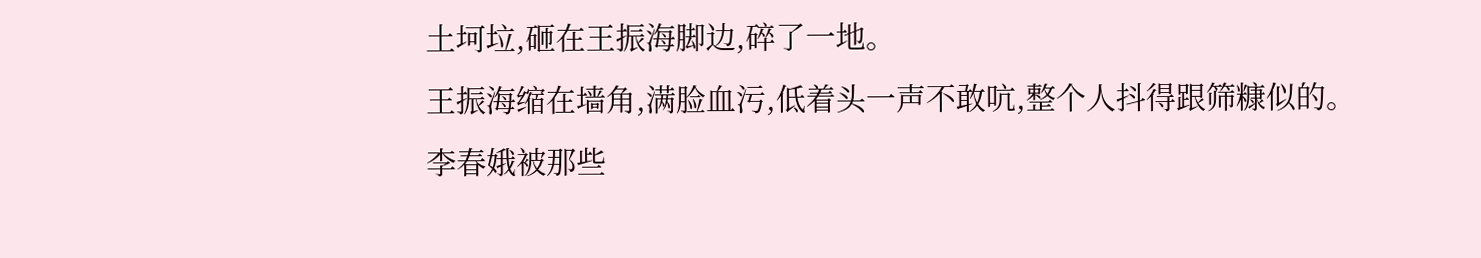土坷垃,砸在王振海脚边,碎了一地。
王振海缩在墙角,满脸血污,低着头一声不敢吭,整个人抖得跟筛糠似的。
李春娥被那些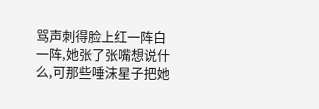骂声刺得脸上红一阵白一阵,她张了张嘴想说什么,可那些唾沫星子把她